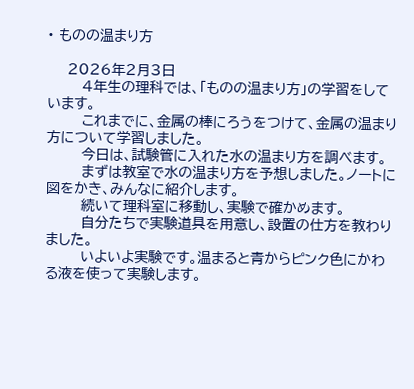• ものの温まり方

    2026年2月3日
       4年生の理科では、「ものの温まり方」の学習をしています。
       これまでに、金属の棒にろうをつけて、金属の温まり方について学習しました。
       今日は、試験管に入れた水の温まり方を調べます。
       まずは教室で水の温まり方を予想しました。ノートに図をかき、みんなに紹介します。
       続いて理科室に移動し、実験で確かめます。
       自分たちで実験道具を用意し、設置の仕方を教わりました。
       いよいよ実験です。温まると青からピンク色にかわる液を使って実験します。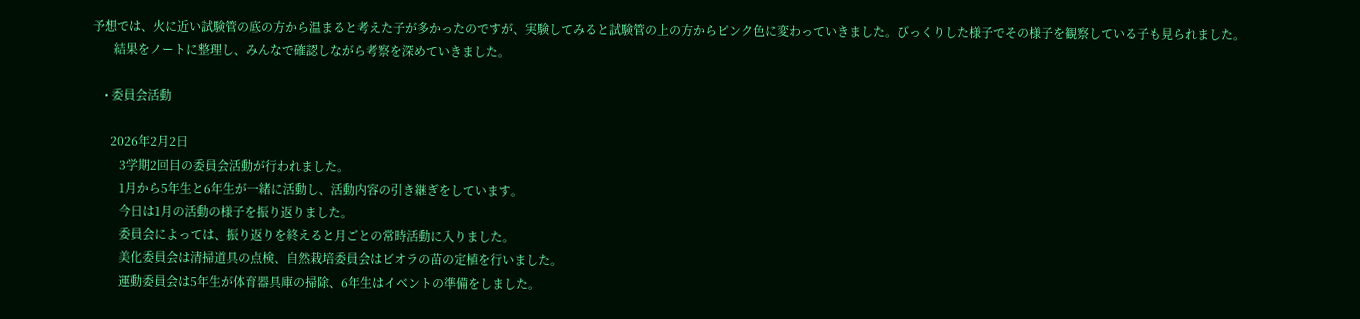予想では、火に近い試験管の底の方から温まると考えた子が多かったのですが、実験してみると試験管の上の方からピンク色に変わっていきました。びっくりした様子でその様子を観察している子も見られました。
       結果をノートに整理し、みんなで確認しながら考察を深めていきました。

    • 委員会活動

      2026年2月2日
         3学期2回目の委員会活動が行われました。
         1月から5年生と6年生が一緒に活動し、活動内容の引き継ぎをしています。
         今日は1月の活動の様子を振り返りました。
         委員会によっては、振り返りを終えると月ごとの常時活動に入りました。
         美化委員会は清掃道具の点検、自然栽培委員会はビオラの苗の定植を行いました。
         運動委員会は5年生が体育器具庫の掃除、6年生はイベントの準備をしました。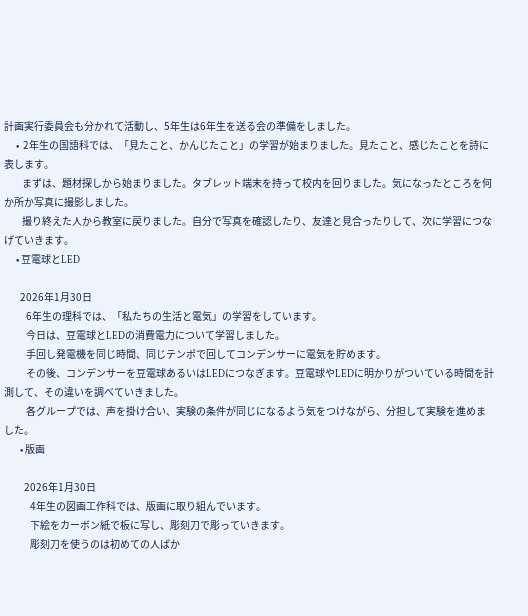計画実行委員会も分かれて活動し、5年生は6年生を送る会の準備をしました。
      •  2年生の国語科では、「見たこと、かんじたこと」の学習が始まりました。見たこと、感じたことを詩に表します。
         まずは、題材探しから始まりました。タブレット端末を持って校内を回りました。気になったところを何か所か写真に撮影しました。
         撮り終えた人から教室に戻りました。自分で写真を確認したり、友達と見合ったりして、次に学習につなげていきます。
      • 豆電球とLED

        2026年1月30日
           6年生の理科では、「私たちの生活と電気」の学習をしています。
           今日は、豆電球とLEDの消費電力について学習しました。
           手回し発電機を同じ時間、同じテンポで回してコンデンサーに電気を貯めます。
           その後、コンデンサーを豆電球あるいはLEDにつなぎます。豆電球やLEDに明かりがついている時間を計測して、その違いを調べていきました。
           各グループでは、声を掛け合い、実験の条件が同じになるよう気をつけながら、分担して実験を進めました。
        • 版画

          2026年1月30日
             4年生の図画工作科では、版画に取り組んでいます。
             下絵をカーボン紙で板に写し、彫刻刀で彫っていきます。
             彫刻刀を使うのは初めての人ばか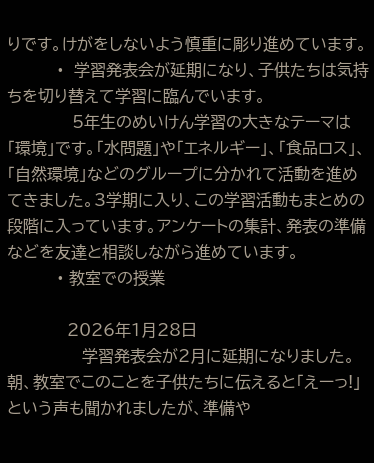りです。けがをしないよう慎重に彫り進めています。
          •  学習発表会が延期になり、子供たちは気持ちを切り替えて学習に臨んでいます。
             5年生のめいけん学習の大きなテーマは「環境」です。「水問題」や「エネルギー」、「食品ロス」、「自然環境」などのグループに分かれて活動を進めてきました。3学期に入り、この学習活動もまとめの段階に入っています。アンケートの集計、発表の準備などを友達と相談しながら進めています。
          • 教室での授業

            2026年1月28日
               学習発表会が2月に延期になりました。朝、教室でこのことを子供たちに伝えると「えーっ!」という声も聞かれましたが、準備や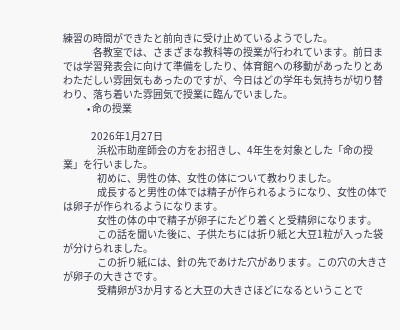練習の時間ができたと前向きに受け止めているようでした。
               各教室では、さまざまな教科等の授業が行われています。前日までは学習発表会に向けて準備をしたり、体育館への移動があったりとあわただしい雰囲気もあったのですが、今日はどの学年も気持ちが切り替わり、落ち着いた雰囲気で授業に臨んでいました。
            • 命の授業

              2026年1月27日
                 浜松市助産師会の方をお招きし、4年生を対象とした「命の授業」を行いました。
                 初めに、男性の体、女性の体について教わりました。
                 成長すると男性の体では精子が作られるようになり、女性の体では卵子が作られるようになります。
                 女性の体の中で精子が卵子にたどり着くと受精卵になります。
                 この話を聞いた後に、子供たちには折り紙と大豆1粒が入った袋が分けられました。
                 この折り紙には、針の先であけた穴があります。この穴の大きさが卵子の大きさです。
                 受精卵が3か月すると大豆の大きさほどになるということで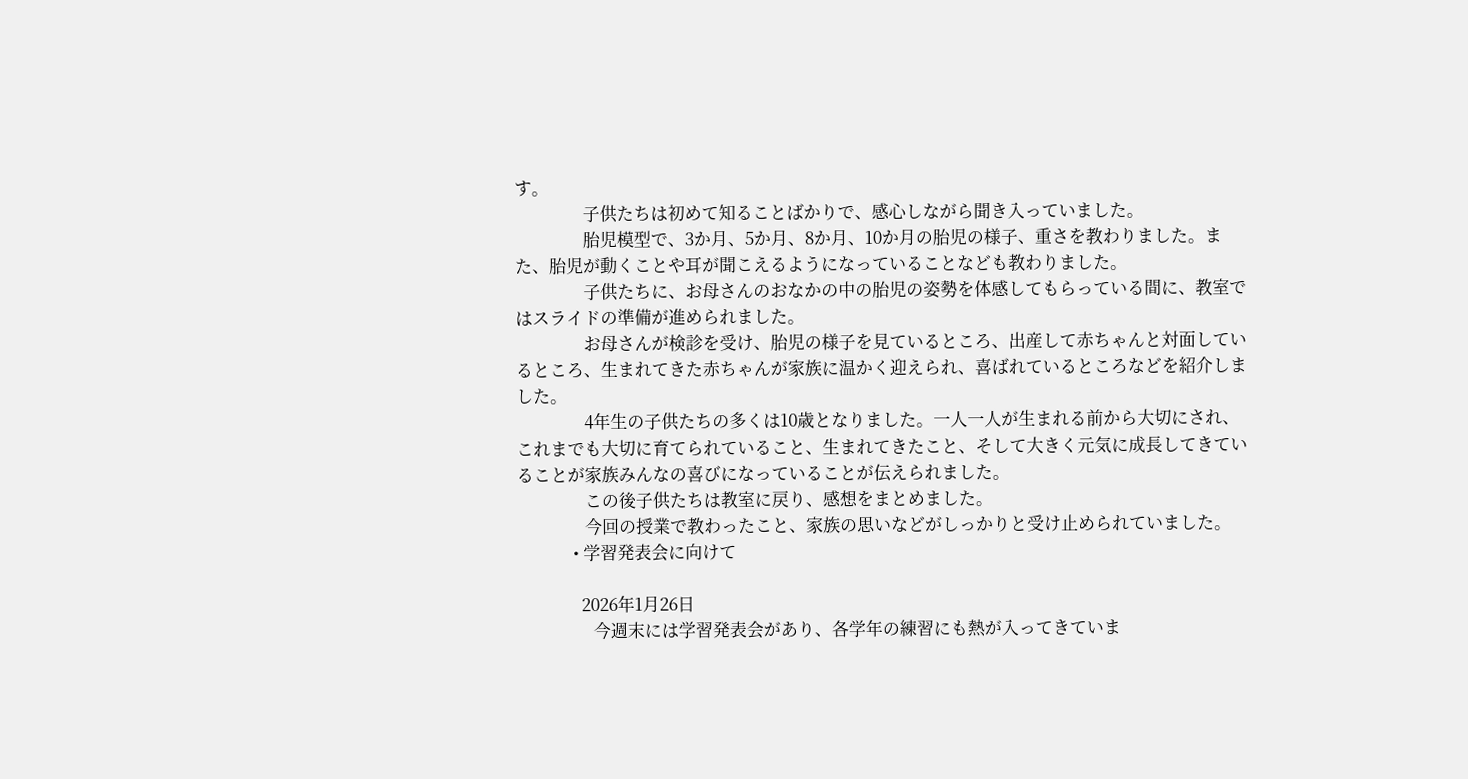す。
                 子供たちは初めて知ることばかりで、感心しながら聞き入っていました。
                 胎児模型で、3か月、5か月、8か月、10か月の胎児の様子、重さを教わりました。また、胎児が動くことや耳が聞こえるようになっていることなども教わりました。
                 子供たちに、お母さんのおなかの中の胎児の姿勢を体感してもらっている間に、教室ではスライドの準備が進められました。
                 お母さんが検診を受け、胎児の様子を見ているところ、出産して赤ちゃんと対面しているところ、生まれてきた赤ちゃんが家族に温かく迎えられ、喜ばれているところなどを紹介しました。
                 4年生の子供たちの多くは10歳となりました。一人一人が生まれる前から大切にされ、これまでも大切に育てられていること、生まれてきたこと、そして大きく元気に成長してきていることが家族みんなの喜びになっていることが伝えられました。
                 この後子供たちは教室に戻り、感想をまとめました。
                 今回の授業で教わったこと、家族の思いなどがしっかりと受け止められていました。
              • 学習発表会に向けて

                2026年1月26日
                   今週末には学習発表会があり、各学年の練習にも熱が入ってきていま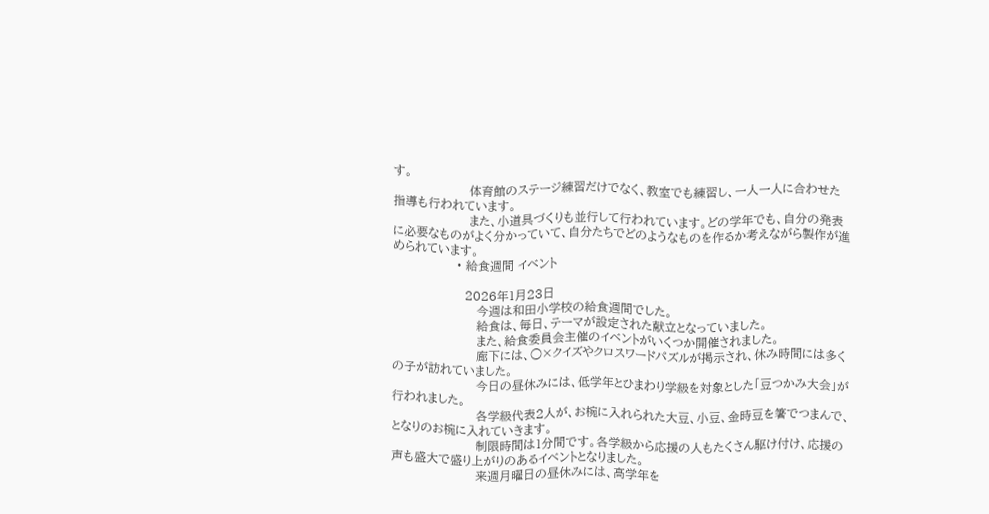す。
                   体育館のステージ練習だけでなく、教室でも練習し、一人一人に合わせた指導も行われています。
                   また、小道具づくりも並行して行われています。どの学年でも、自分の発表に必要なものがよく分かっていて、自分たちでどのようなものを作るか考えながら製作が進められています。
                • 給食週間 イベント

                  2026年1月23日
                     今週は和田小学校の給食週間でした。
                     給食は、毎日、テーマが設定された献立となっていました。
                     また、給食委員会主催のイベントがいくつか開催されました。
                     廊下には、○×クイズやクロスワードパズルが掲示され、休み時間には多くの子が訪れていました。
                     今日の昼休みには、低学年とひまわり学級を対象とした「豆つかみ大会」が行われました。
                     各学級代表2人が、お椀に入れられた大豆、小豆、金時豆を箸でつまんで、となりのお椀に入れていきます。
                     制限時間は1分間です。各学級から応援の人もたくさん駆け付け、応援の声も盛大で盛り上がりのあるイベントとなりました。
                     来週月曜日の昼休みには、高学年を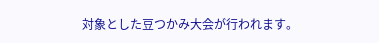対象とした豆つかみ大会が行われます。